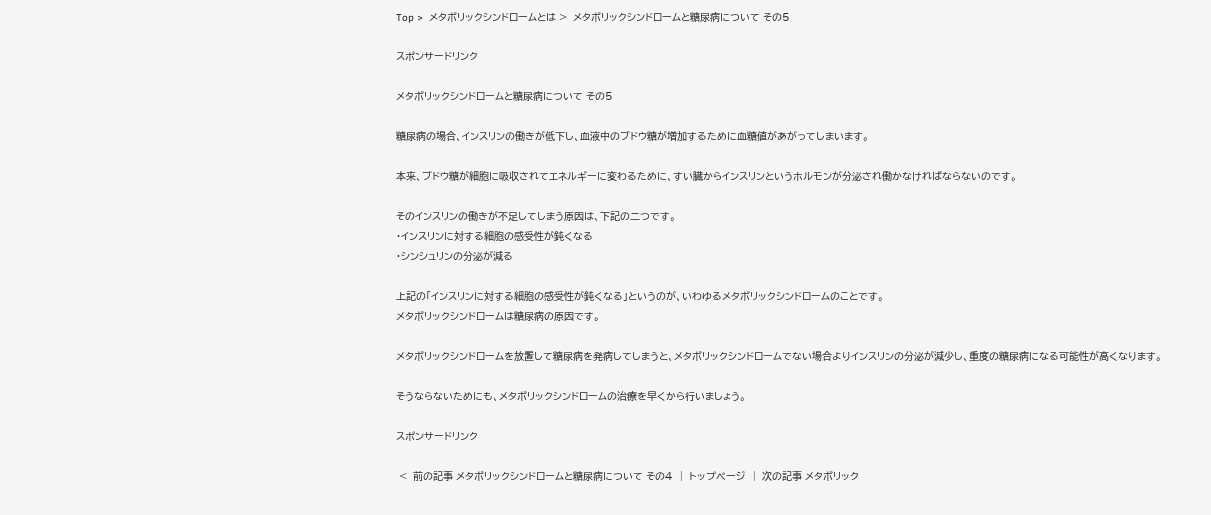Top >  メタボリックシンドロームとは >  メタボリックシンドロームと糖尿病について その5

スポンサードリンク

メタボリックシンドロームと糖尿病について その5

糖尿病の場合、インスリンの働きが低下し、血液中のブドウ糖が増加するために血糖値があがってしまいます。

本来、ブドウ糖が細胞に吸収されてエネルギーに変わるために、すい臓からインスリンというホルモンが分泌され働かなければならないのです。

そのインスリンの働きが不足してしまう原因は、下記の二つです。
・インスリンに対する細胞の感受性が鈍くなる
・シンシュリンの分泌が減る

上記の「インスリンに対する細胞の感受性が鈍くなる」というのが、いわゆるメタボリックシンドロームのことです。
メタボリックシンドロームは糖尿病の原因です。

メタボリックシンドロームを放置して糖尿病を発病してしまうと、メタボリックシンドロームでない場合よりインスリンの分泌が減少し、重度の糖尿病になる可能性が高くなります。

そうならないためにも、メタボリックシンドロームの治療を早くから行いましょう。

スポンサードリンク

 <  前の記事 メタボリックシンドロームと糖尿病について その4  |  トップページ  |  次の記事 メタボリック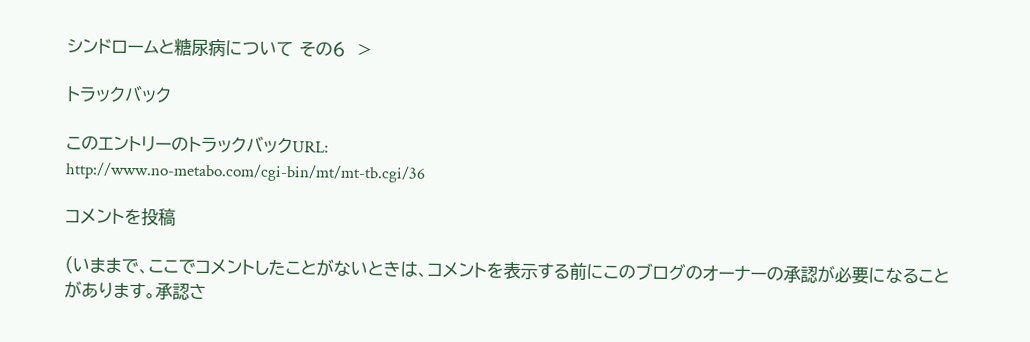シンドロームと糖尿病について その6  >

トラックバック

このエントリーのトラックバックURL:
http://www.no-metabo.com/cgi-bin/mt/mt-tb.cgi/36

コメントを投稿

(いままで、ここでコメントしたことがないときは、コメントを表示する前にこのブログのオーナーの承認が必要になることがあります。承認さ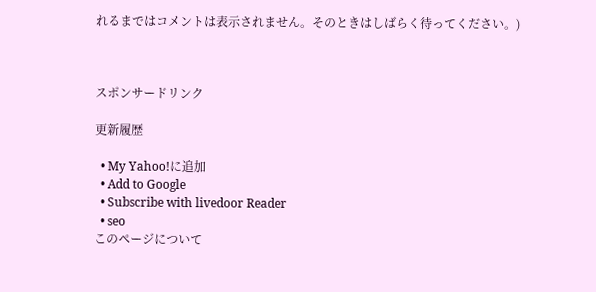れるまではコメントは表示されません。そのときはしばらく待ってください。)



スポンサードリンク

更新履歴

  • My Yahoo!に追加
  • Add to Google
  • Subscribe with livedoor Reader
  • seo
このページについて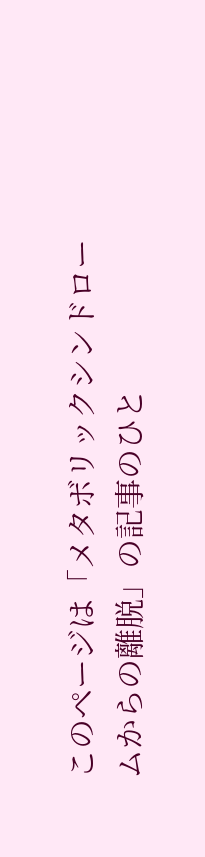このページは「メタボリックシンドロームからの離脱」の記事のひと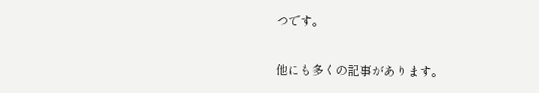つです。

他にも多くの記事があります。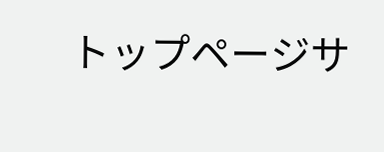トップページサ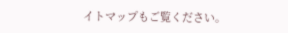イトマップもご覧ください。